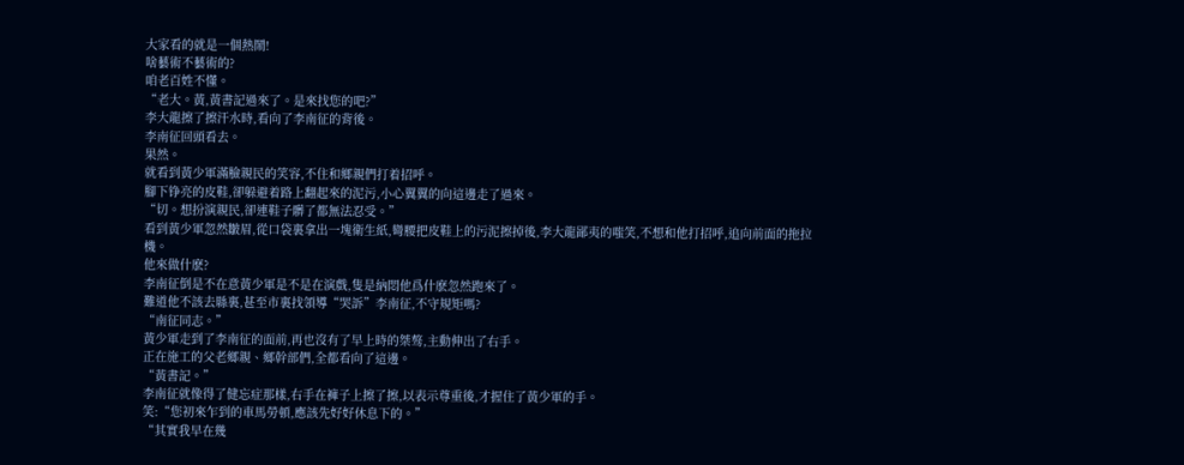大家看的就是一個熱鬧!
啥藝術不藝術的?
咱老百姓不懂。
“老大。黃,黃書記過來了。是來找您的吧?”
李大龍擦了擦汗水時,看向了李南征的背後。
李南征回頭看去。
果然。
就看到黃少軍滿臉親民的笑容,不住和鄉親們打着招呼。
腳下铮亮的皮鞋,卻躲避着路上翻起來的泥污,小心翼翼的向這邊走了過來。
“切。想扮演親民,卻連鞋子髒了都無法忍受。”
看到黃少軍忽然皺眉,從口袋裏拿出一塊衛生紙,彎腰把皮鞋上的污泥擦掉後,李大龍鄙夷的嗤笑,不想和他打招呼,追向前面的拖拉機。
他來做什麽?
李南征倒是不在意黃少軍是不是在演戲,隻是納悶他爲什麽忽然跑來了。
難道他不該去縣裏,甚至市裏找領導“哭訴”李南征,不守規矩嗎?
“南征同志。”
黃少軍走到了李南征的面前,再也沒有了早上時的桀骜,主動伸出了右手。
正在施工的父老鄉親、鄉幹部們,全都看向了這邊。
“黃書記。”
李南征就像得了健忘症那樣,右手在褲子上擦了擦,以表示尊重後,才握住了黃少軍的手。
笑:“您初來乍到的車馬勞頓,應該先好好休息下的。”
“其實我早在幾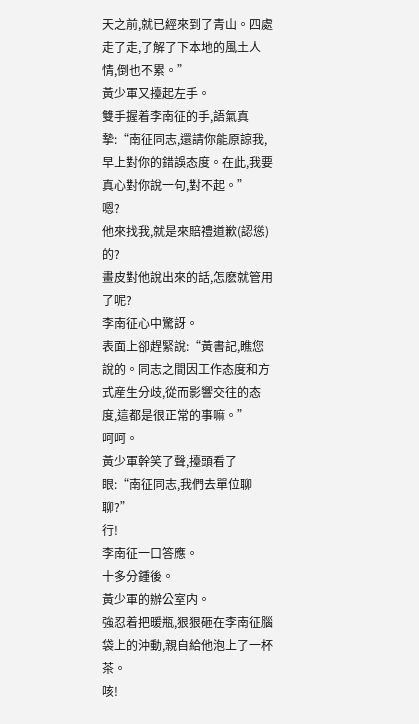天之前,就已經來到了青山。四處走了走,了解了下本地的風土人情,倒也不累。”
黃少軍又擡起左手。
雙手握着李南征的手,語氣真摯:“南征同志,還請你能原諒我,早上對你的錯誤态度。在此,我要真心對你說一句,對不起。”
嗯?
他來找我,就是來賠禮道歉(認慫)的?
畫皮對他說出來的話,怎麽就管用了呢?
李南征心中驚訝。
表面上卻趕緊說:“黃書記,瞧您說的。同志之間因工作态度和方式産生分歧,從而影響交往的态度,這都是很正常的事嘛。”
呵呵。
黃少軍幹笑了聲,擡頭看了眼:“南征同志,我們去單位聊聊?”
行!
李南征一口答應。
十多分鍾後。
黃少軍的辦公室内。
強忍着把暖瓶,狠狠砸在李南征腦袋上的沖動,親自給他泡上了一杯茶。
咳!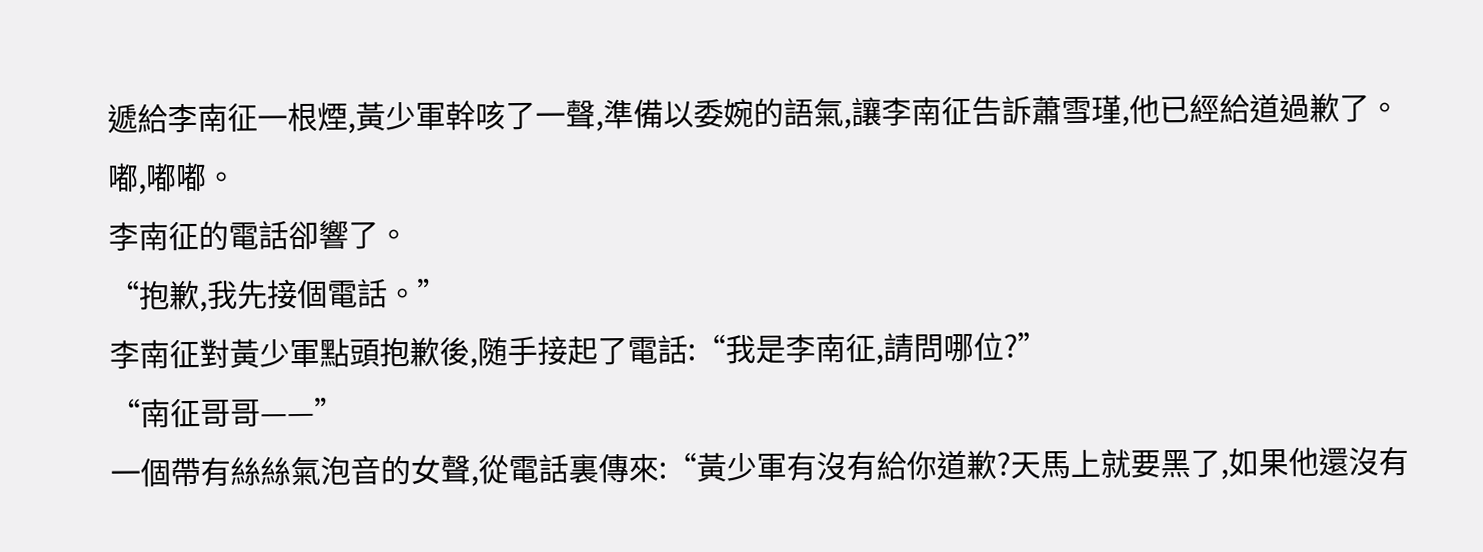遞給李南征一根煙,黃少軍幹咳了一聲,準備以委婉的語氣,讓李南征告訴蕭雪瑾,他已經給道過歉了。
嘟,嘟嘟。
李南征的電話卻響了。
“抱歉,我先接個電話。”
李南征對黃少軍點頭抱歉後,随手接起了電話:“我是李南征,請問哪位?”
“南征哥哥——”
一個帶有絲絲氣泡音的女聲,從電話裏傳來:“黃少軍有沒有給你道歉?天馬上就要黑了,如果他還沒有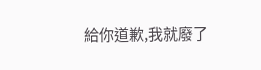給你道歉,我就廢了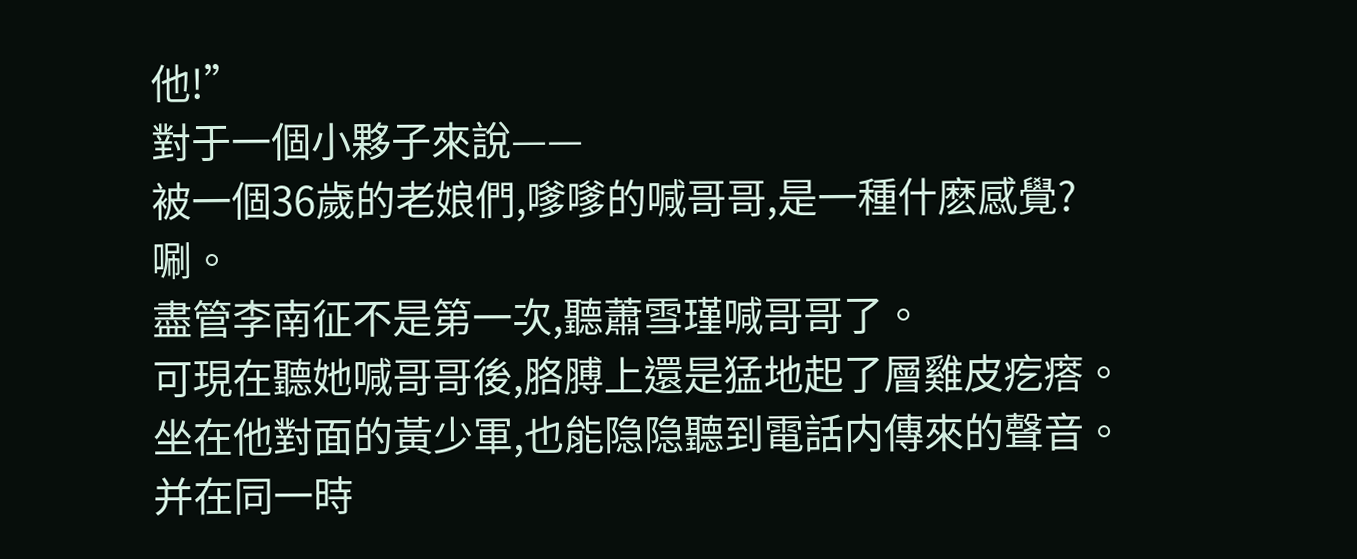他!”
對于一個小夥子來說——
被一個36歲的老娘們,嗲嗲的喊哥哥,是一種什麽感覺?
唰。
盡管李南征不是第一次,聽蕭雪瑾喊哥哥了。
可現在聽她喊哥哥後,胳膊上還是猛地起了層雞皮疙瘩。
坐在他對面的黃少軍,也能隐隐聽到電話内傳來的聲音。
并在同一時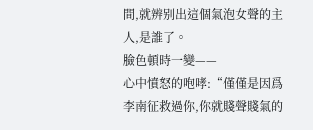間,就辨别出這個氣泡女聲的主人,是誰了。
臉色頓時一變——
心中憤怒的咆哮:“僅僅是因爲李南征救過你,你就賤聲賤氣的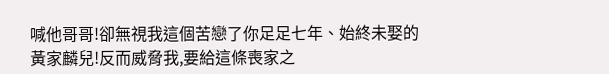喊他哥哥!卻無視我這個苦戀了你足足七年、始終未娶的黃家麟兒!反而威脅我,要給這條喪家之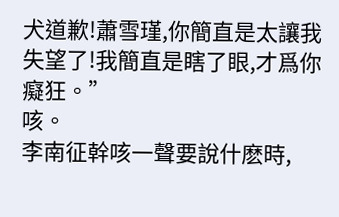犬道歉!蕭雪瑾,你簡直是太讓我失望了!我簡直是瞎了眼,才爲你癡狂。”
咳。
李南征幹咳一聲要說什麽時,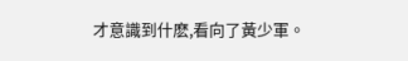才意識到什麽,看向了黃少軍。